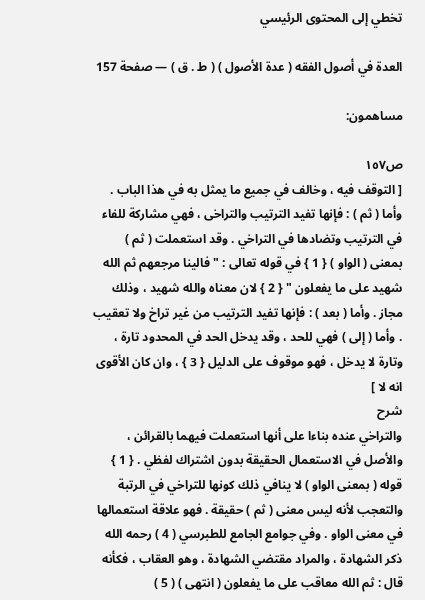تخطي إلى المحتوى الرئيسي

العدة في أصول الفقه ( عدة الأصول ) ( ط . ق ) — صفحة 157

مساهمون:

ص١٥٧
[ التوقف فيه ، وخالف في جميع ما يمثل به في هذا الباب . وأما ( ثم ) : فإنها تفيد الترتيب والتراخى ، فهي مشاركة للفاء في الترتيب وتضادها في التراخي . وقد استعملت ( ثم ) بمعنى ( الواو ) { 1 } في قوله تعالى : " فالينا مرجعهم ثم الله شهيد على ما يفعلون " { 2 } لان معناه والله شهيد ، وذلك مجاز . وأما ( بعد ) : فإنها تفيد الترتيب من غير تراخ ولا تعقيب . وأما ( إلى ) فهي للحد ، وقد يدخل الحد في المحدود تارة ، وتارة لا يدخل ، فهو موقوف على الدليل { 3 } ، وان كان الأقوى انه لا ]
شرح
والتراخي عنده بناءا على أنها استعملت فيهما بالقرائن ، والأصل في الاستعمال الحقيقة بدون اشتراك لفظي . { 1 } قوله ( بمعنى الواو ) لا ينافي ذلك كونها للتراخي في الرتبة والتعجب لأنه ليس معنى ( ثم ) حقيقة . فهو علاقة استعمالها في معنى الواو . وفي جوامع الجامع للطبرسي ( 4 ) رحمه الله ذكر الشهادة ، والمراد مقتضي الشهادة ، وهو العقاب ، فكأنه قال : ثم الله معاقب على ما يفعلون ( انتهى ) ( 5 )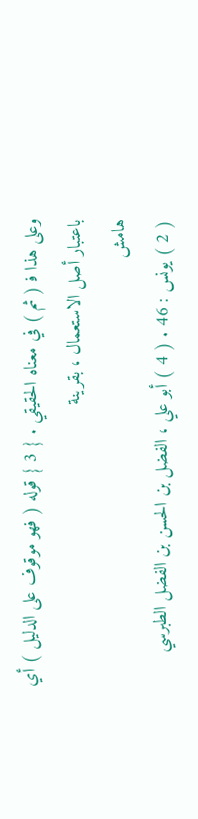وعلى هذا ف‍ ( ثم ) في معناه الحقيقي . { 3 } قوله ( فهو موقوف على الدليل ) أي باعتبار أصل الاستعمال ، بقرينة
هامش
( 2 ) يونس : 46 . ( 4 ) أبو علي ، الفضل بن الحسن بن الفضل الطبرسي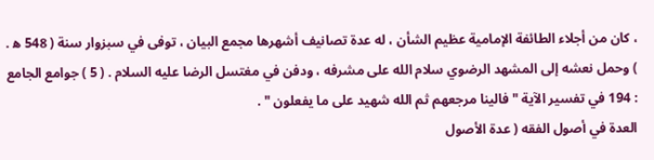، كان من أجلاء الطائفة الإمامية عظيم الشأن ، له عدة تصانيف أشهرها مجمع البيان ، توفى في سبزوار سنة ( 548 ه‍ . ) وحمل نعشه إلى المشهد الرضوي سلام الله على مشرفه ، ودفن في مغتسل الرضا عليه السلام . ( 5 ) جوامع الجامع : 194 في تفسير الآية " فالينا مرجعهم ثم الله شهيد على ما يفعلون " .
العدة في أصول الفقه ( عدة الأصول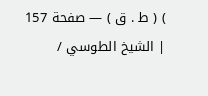) ( ط . ق ) — صفحة 157 | الشيخ الطوسي /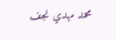محمد مهدي نجف